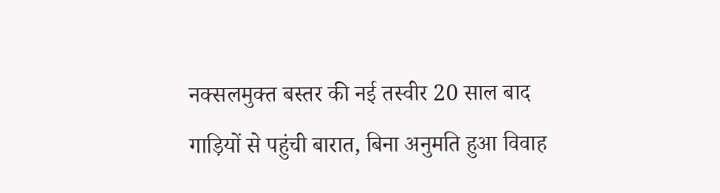नक्सलमुक्त बस्तर की नई तस्वीर 20 साल बाद गाड़ियों से पहुंची बारात, बिना अनुमति हुआ विवाह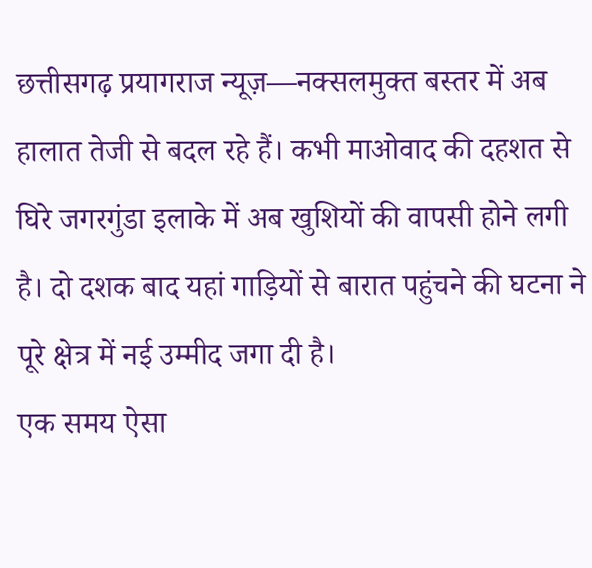छत्तीसगढ़ प्रयागराज न्यूज़—नक्सलमुक्त बस्तर में अब हालात तेजी से बदल रहे हैं। कभी माओवाद की दहशत से घिरे जगरगुंडा इलाके में अब खुशियों की वापसी होने लगी है। दो दशक बाद यहां गाड़ियों से बारात पहुंचने की घटना ने पूरे क्षेत्र में नई उम्मीद जगा दी है।
एक समय ऐसा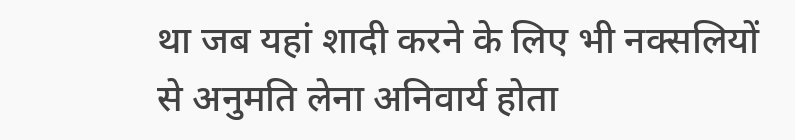था जब यहां शादी करने के लिए भी नक्सलियों से अनुमति लेना अनिवार्य होता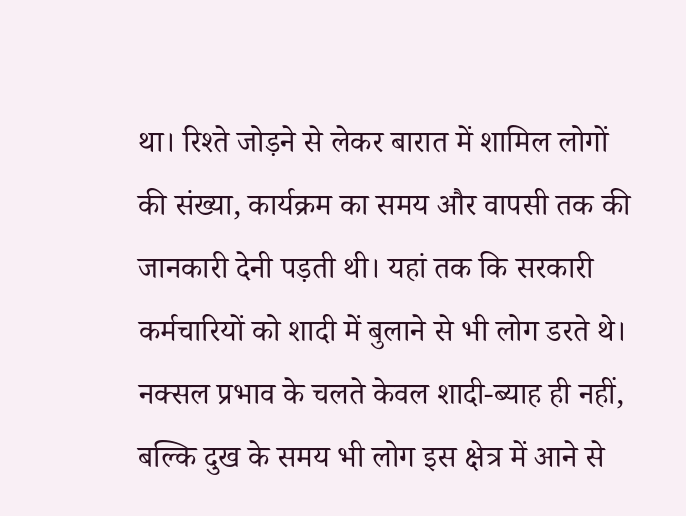था। रिश्ते जोड़ने से लेकर बारात में शामिल लोगों की संख्या, कार्यक्रम का समय और वापसी तक की जानकारी देनी पड़ती थी। यहां तक कि सरकारी कर्मचारियों को शादी में बुलाने से भी लोग डरते थे।
नक्सल प्रभाव के चलते केवल शादी-ब्याह ही नहीं, बल्कि दुख के समय भी लोग इस क्षेत्र में आने से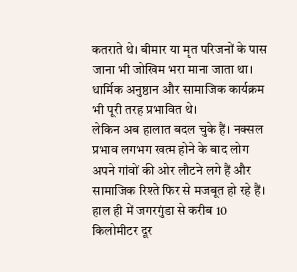कतराते थे। बीमार या मृत परिजनों के पास जाना भी जोखिम भरा माना जाता था। धार्मिक अनुष्ठान और सामाजिक कार्यक्रम भी पूरी तरह प्रभावित थे।
लेकिन अब हालात बदल चुके हैं। नक्सल प्रभाव लगभग खत्म होने के बाद लोग अपने गांवों की ओर लौटने लगे हैं और सामाजिक रिश्ते फिर से मजबूत हो रहे हैं।
हाल ही में जगरगुंडा से करीब 10 किलोमीटर दूर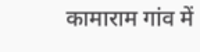कामाराम गांव में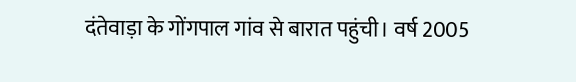दंतेवाड़ा के गोंगपाल गांव से बारात पहुंची। वर्ष 2005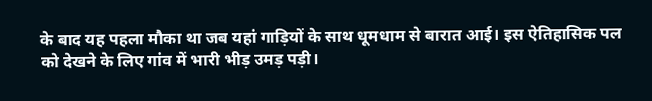के बाद यह पहला मौका था जब यहां गाड़ियों के साथ धूमधाम से बारात आई। इस ऐतिहासिक पल को देखने के लिए गांव में भारी भीड़ उमड़ पड़ी।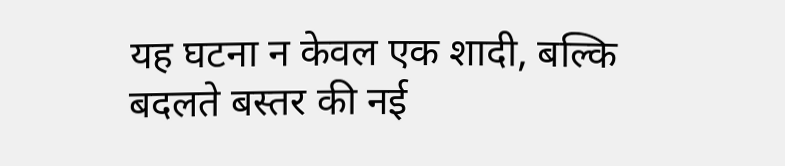यह घटना न केवल एक शादी, बल्कि बदलते बस्तर की नई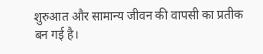शुरुआत और सामान्य जीवन की वापसी का प्रतीक बन गई है।